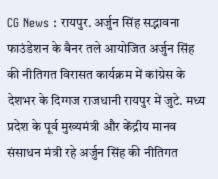CG News : रायपुर. अर्जुन सिंह सद्भावना फाउंडेशन के बैनर तले आयोजित अर्जुन सिंह की नीतिगत विरासत कार्यक्रम में कांग्रेस के देशभर के दिग्गज राजधानी रायपुर में जुटे. मध्य प्रदेश के पूर्व मुख्यमंत्री और केंद्रीय मानव संसाधन मंत्री रहे अर्जुन सिंह की नीतिगत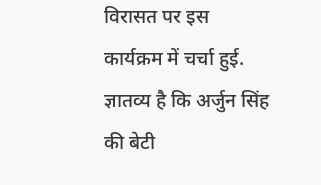विरासत पर इस कार्यक्रम में चर्चा हुई. ज्ञातव्य है कि अर्जुन सिंह की बेटी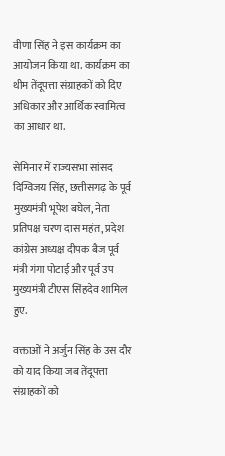वीणा सिंह ने इस कार्यक्रम का आयोजन किया था. कार्यक्रम का थीम तेंदूपत्ता संग्राहकों को दिए अधिकार और आर्थिक स्वामित्व का आधार था.

सेमिनार में राज्यसभा सांसद दिग्विजय सिंह, छत्तीसगढ़ के पूर्व मुख्यमंत्री भूपेश बघेल, नेता प्रतिपक्ष चरण दास महंत, प्रदेश कांग्रेस अध्यक्ष दीपक बैज पूर्व मंत्री गंगा पोटाई और पूर्व उप मुख्यमंत्री टीएस सिंहदेव शामिल हुए.

वक्ताओं ने अर्जुन सिंह के उस दौर को याद किया जब तेंदूपत्ता संग्राहकों को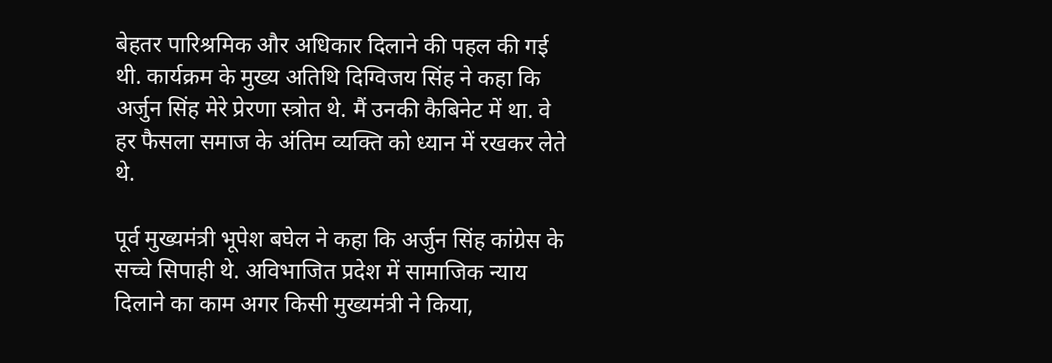बेहतर पारिश्रमिक और अधिकार दिलाने की पहल की गई थी. कार्यक्रम के मुख्य अतिथि दिग्विजय सिंह ने कहा कि अर्जुन सिंह मेरे प्रेरणा स्त्रोत थे. मैं उनकी कैबिनेट में था. वे हर फैसला समाज के अंतिम व्यक्ति को ध्यान में रखकर लेते थे.

पूर्व मुख्यमंत्री भूपेश बघेल ने कहा कि अर्जुन सिंह कांग्रेस के सच्चे सिपाही थे. अविभाजित प्रदेश में सामाजिक न्याय दिलाने का काम अगर किसी मुख्यमंत्री ने किया,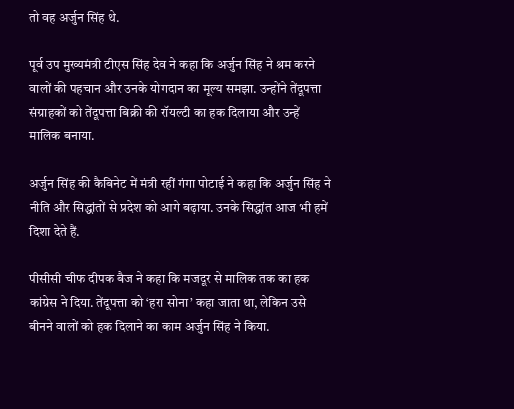तो वह अर्जुन सिंह थे.

पूर्व उप मुख्यमंत्री टीएस सिंह देव ने कहा कि अर्जुन सिंह ने श्रम करने वालों की पहचान और उनके योगदान का मूल्य समझा. उन्होंने तेंदूपत्ता संग्राहकों को तेंदूपत्ता बिक्री की रॉयल्टी का हक दिलाया और उन्हें मालिक बनाया.

अर्जुन सिंह की कैबिनेट में मंत्री रहीं गंगा पोटाई ने कहा कि अर्जुन सिंह ने नीति और सिद्धांतों से प्रदेश को आगे बढ़ाया. उनके सिद्धांत आज भी हमें दिशा देते हैं.

पीसीसी चीफ दीपक बैज ने कहा कि मजदूर से मालिक तक का हक कांग्रेस ने दिया. तेंदूपत्ता को ‘हरा सोना’ कहा जाता था, लेकिन उसे बीनने वालों को हक दिलाने का काम अर्जुन सिंह ने किया.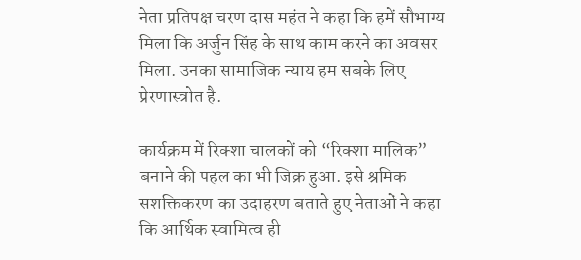नेता प्रतिपक्ष चरण दास महंत ने कहा कि हमें सौभाग्य मिला कि अर्जुन सिंह के साथ काम करने का अवसर मिला. उनका सामाजिक न्याय हम सबके लिए प्रेरणास्त्रोत है.

कार्यक्रम में रिक्शा चालकों को “रिक्शा मालिक” बनाने की पहल का भी जिक्र हुआ. इसे श्रमिक सशक्तिकरण का उदाहरण बताते हुए नेताओं ने कहा कि आर्थिक स्वामित्व ही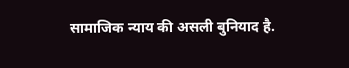सामाजिक न्याय की असली बुनियाद है.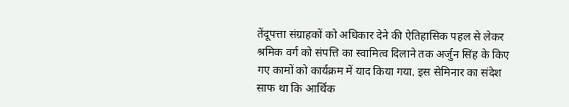तेंदूपत्ता संग्राहकों को अधिकार देने की ऐतिहासिक पहल से लेकर श्रमिक वर्ग को संपत्ति का स्वामित्व दिलाने तक अर्जुन सिंह के किए गए कामों को कार्यक्रम में याद किया गया. इस सेमिनार का संदेश साफ था कि आर्थिक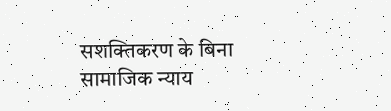सशक्तिकरण के बिना सामाजिक न्याय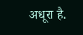अधूरा है.